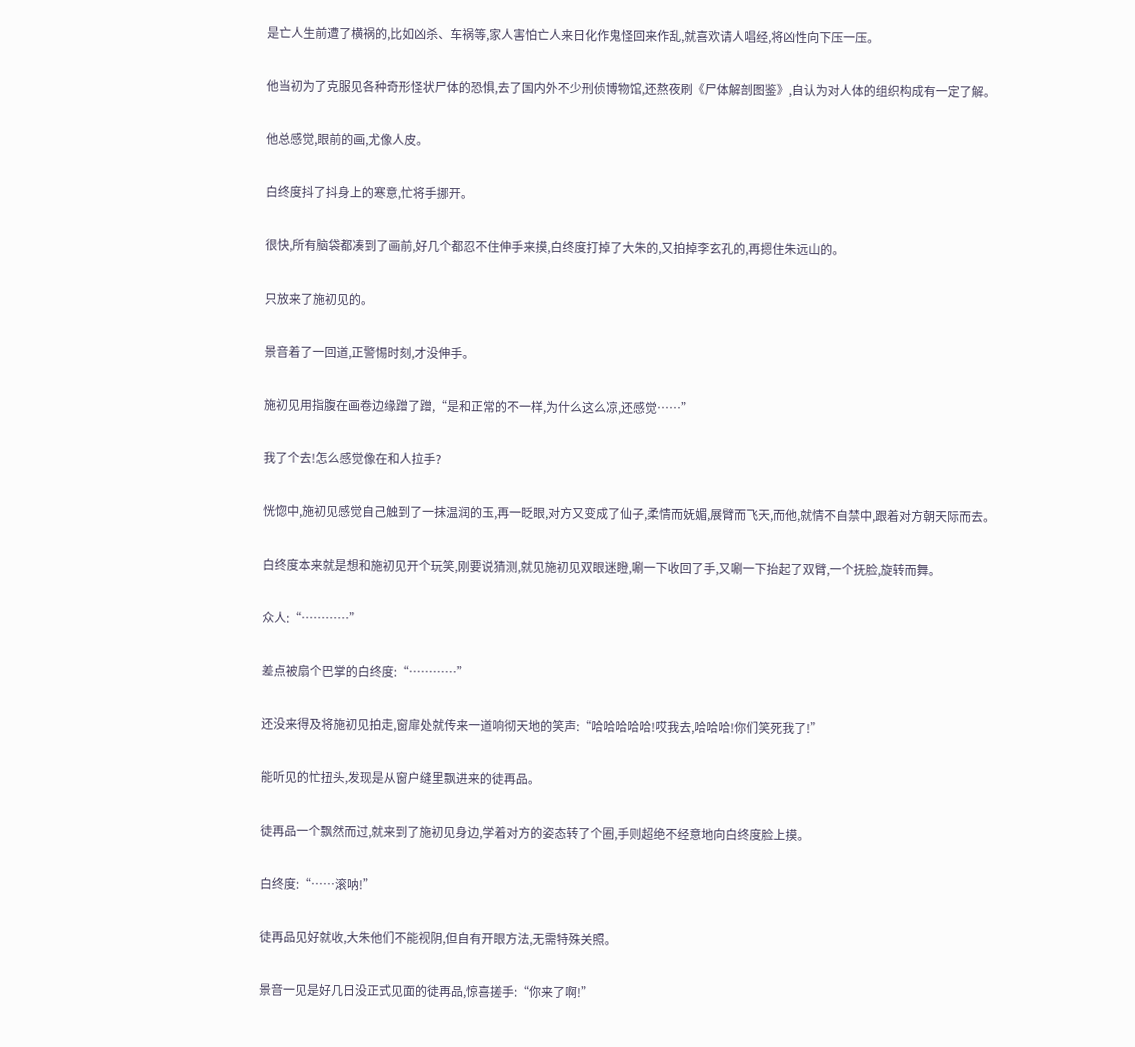是亡人生前遭了横祸的,比如凶杀、车祸等,家人害怕亡人来日化作鬼怪回来作乱,就喜欢请人唱经,将凶性向下压一压。

他当初为了克服见各种奇形怪状尸体的恐惧,去了国内外不少刑侦博物馆,还熬夜刷《尸体解剖图鉴》,自认为对人体的组织构成有一定了解。

他总感觉,眼前的画,尤像人皮。

白终度抖了抖身上的寒意,忙将手挪开。

很快,所有脑袋都凑到了画前,好几个都忍不住伸手来摸,白终度打掉了大朱的,又拍掉李玄孔的,再摁住朱远山的。

只放来了施初见的。

景音着了一回道,正警惕时刻,才没伸手。

施初见用指腹在画卷边缘蹭了蹭,“是和正常的不一样,为什么这么凉,还感觉……”

我了个去!怎么感觉像在和人拉手?

恍惚中,施初见感觉自己触到了一抹温润的玉,再一眨眼,对方又变成了仙子,柔情而妩媚,展臂而飞天,而他,就情不自禁中,跟着对方朝天际而去。

白终度本来就是想和施初见开个玩笑,刚要说猜测,就见施初见双眼迷瞪,唰一下收回了手,又唰一下抬起了双臂,一个抚脸,旋转而舞。

众人:“…………”

差点被扇个巴掌的白终度:“…………”

还没来得及将施初见拍走,窗扉处就传来一道响彻天地的笑声:“哈哈哈哈哈!哎我去,哈哈哈!你们笑死我了!”

能听见的忙扭头,发现是从窗户缝里飘进来的徒再品。

徒再品一个飘然而过,就来到了施初见身边,学着对方的姿态转了个圈,手则超绝不经意地向白终度脸上摸。

白终度:“……滚呐!”

徒再品见好就收,大朱他们不能视阴,但自有开眼方法,无需特殊关照。

景音一见是好几日没正式见面的徒再品,惊喜搓手:“你来了啊!”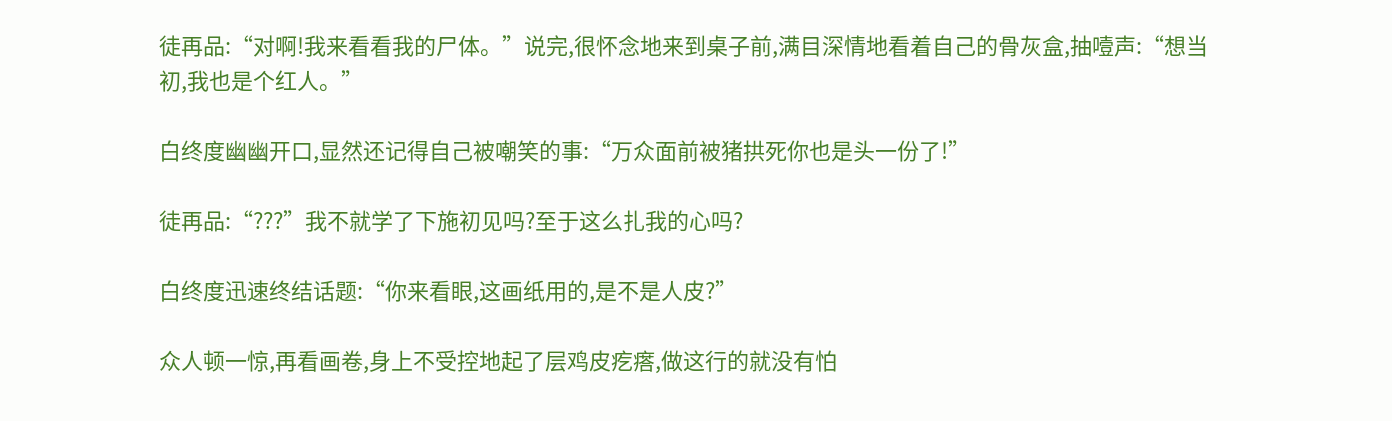徒再品:“对啊!我来看看我的尸体。”说完,很怀念地来到桌子前,满目深情地看着自己的骨灰盒,抽噎声:“想当初,我也是个红人。”

白终度幽幽开口,显然还记得自己被嘲笑的事:“万众面前被猪拱死你也是头一份了!”

徒再品:“???”我不就学了下施初见吗?至于这么扎我的心吗?

白终度迅速终结话题:“你来看眼,这画纸用的,是不是人皮?”

众人顿一惊,再看画卷,身上不受控地起了层鸡皮疙瘩,做这行的就没有怕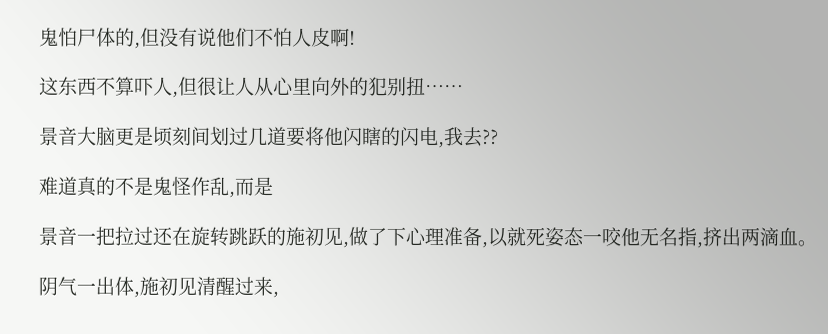鬼怕尸体的,但没有说他们不怕人皮啊!

这东西不算吓人,但很让人从心里向外的犯别扭……

景音大脑更是顷刻间划过几道要将他闪瞎的闪电,我去??

难道真的不是鬼怪作乱,而是

景音一把拉过还在旋转跳跃的施初见,做了下心理准备,以就死姿态一咬他无名指,挤出两滴血。

阴气一出体,施初见清醒过来,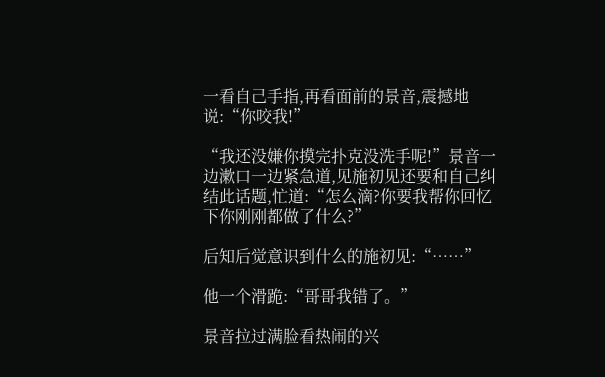一看自己手指,再看面前的景音,震撼地说:“你咬我!”

“我还没嫌你摸完扑克没洗手呢!”景音一边漱口一边紧急道,见施初见还要和自己纠结此话题,忙道:“怎么滴?你要我帮你回忆下你刚刚都做了什么?”

后知后觉意识到什么的施初见:“……”

他一个滑跪:“哥哥我错了。”

景音拉过满脸看热闹的兴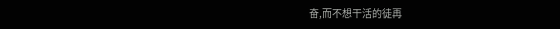奋,而不想干活的徒再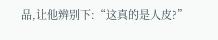品,让他辨别下:“这真的是人皮?”